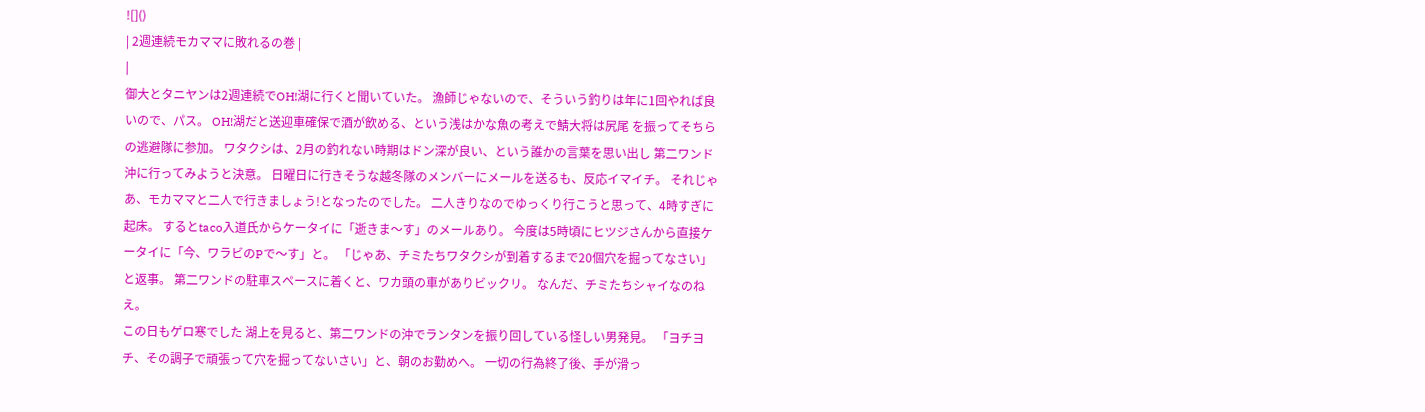![]()
| 2週連続モカママに敗れるの巻 |
|
御大とタニヤンは2週連続でOH!湖に行くと聞いていた。 漁師じゃないので、そういう釣りは年に1回やれば良いので、パス。 OH!湖だと送迎車確保で酒が飲める、という浅はかな魚の考えで鯖大将は尻尾 を振ってそちらの逃避隊に参加。 ワタクシは、2月の釣れない時期はドン深が良い、という誰かの言葉を思い出し 第二ワンド沖に行ってみようと決意。 日曜日に行きそうな越冬隊のメンバーにメールを送るも、反応イマイチ。 それじゃあ、モカママと二人で行きましょう!となったのでした。 二人きりなのでゆっくり行こうと思って、4時すぎに起床。 するとtaco入道氏からケータイに「逝きま〜す」のメールあり。 今度は5時頃にヒツジさんから直接ケータイに「今、ワラビのPで〜す」と。 「じゃあ、チミたちワタクシが到着するまで20個穴を掘ってなさい」と返事。 第二ワンドの駐車スペースに着くと、ワカ頭の車がありビックリ。 なんだ、チミたちシャイなのねえ。
この日もゲロ寒でした 湖上を見ると、第二ワンドの沖でランタンを振り回している怪しい男発見。 「ヨチヨチ、その調子で頑張って穴を掘ってないさい」と、朝のお勤めへ。 一切の行為終了後、手が滑っ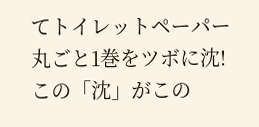てトイレットペーパー丸ごと1巻をツボに沈! この「沈」がこの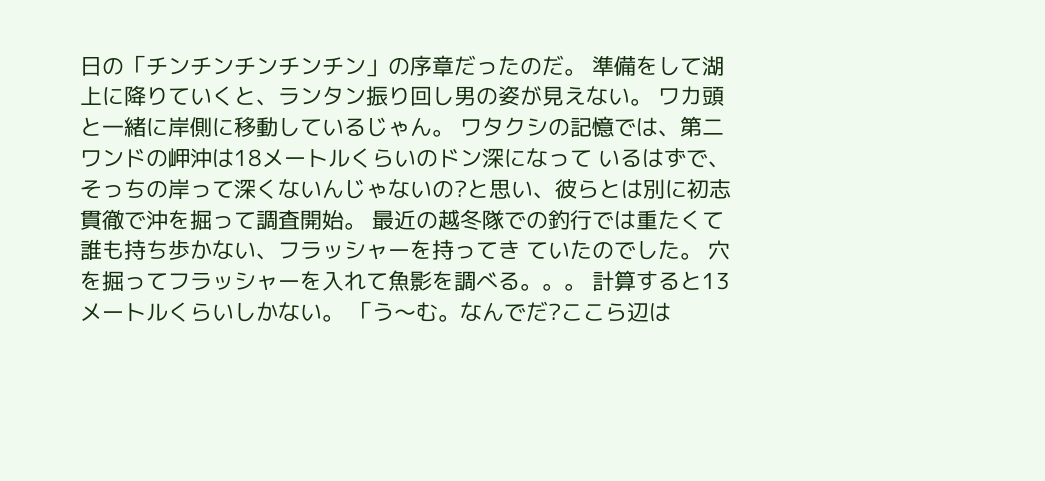日の「チンチンチンチンチン」の序章だったのだ。 準備をして湖上に降りていくと、ランタン振り回し男の姿が見えない。 ワカ頭と一緒に岸側に移動しているじゃん。 ワタクシの記憶では、第二ワンドの岬沖は18メートルくらいのドン深になって いるはずで、そっちの岸って深くないんじゃないの?と思い、彼らとは別に初志 貫徹で沖を掘って調査開始。 最近の越冬隊での釣行では重たくて誰も持ち歩かない、フラッシャーを持ってき ていたのでした。 穴を掘ってフラッシャーを入れて魚影を調べる。。。 計算すると13メートルくらいしかない。 「う〜む。なんでだ?ここら辺は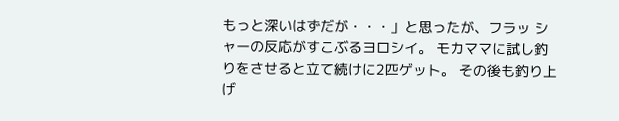もっと深いはずだが・・・」と思ったが、フラッ シャーの反応がすこぶるヨロシイ。 モカママに試し釣りをさせると立て続けに2匹ゲット。 その後も釣り上げ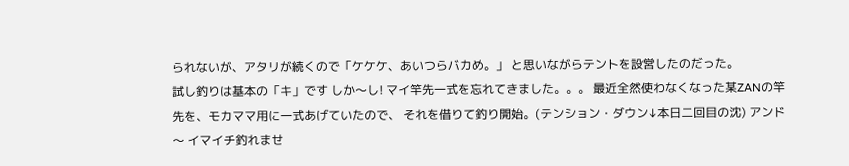られないが、アタリが続くので「ケケケ、あいつらバカめ。」 と思いながらテントを設営したのだった。
試し釣りは基本の「キ」です しか〜し! マイ竿先一式を忘れてきました。。。 最近全然使わなくなった某ZANの竿先を、モカママ用に一式あげていたので、 それを借りて釣り開始。(テンション・ダウン↓本日二回目の沈) アンド〜 イマイチ釣れませ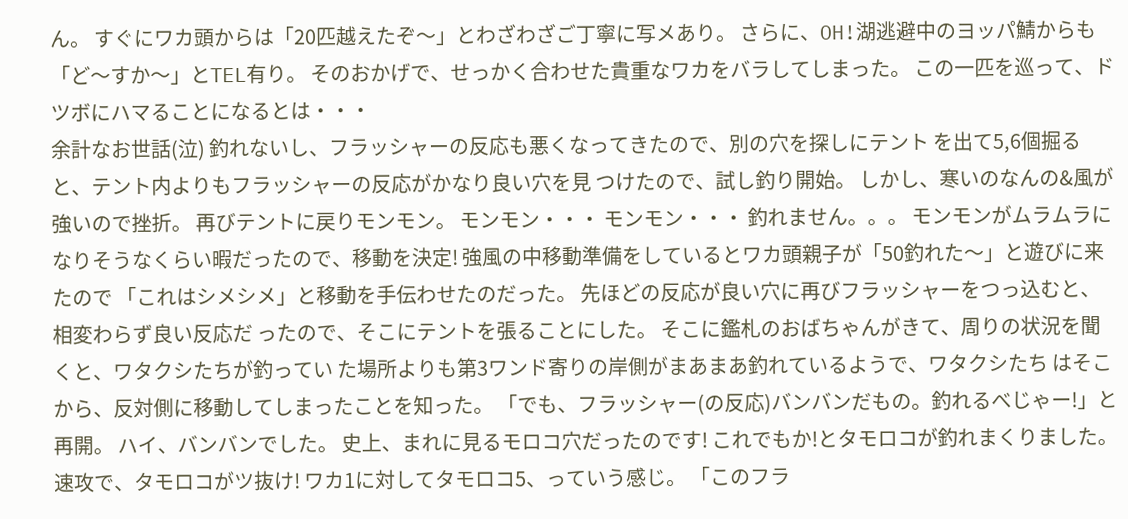ん。 すぐにワカ頭からは「20匹越えたぞ〜」とわざわざご丁寧に写メあり。 さらに、OH!湖逃避中のヨッパ鯖からも「ど〜すか〜」とTEL有り。 そのおかげで、せっかく合わせた貴重なワカをバラしてしまった。 この一匹を巡って、ドツボにハマることになるとは・・・
余計なお世話(泣) 釣れないし、フラッシャーの反応も悪くなってきたので、別の穴を探しにテント を出て5,6個掘ると、テント内よりもフラッシャーの反応がかなり良い穴を見 つけたので、試し釣り開始。 しかし、寒いのなんの&風が強いので挫折。 再びテントに戻りモンモン。 モンモン・・・ モンモン・・・ 釣れません。。。 モンモンがムラムラになりそうなくらい暇だったので、移動を決定! 強風の中移動準備をしているとワカ頭親子が「50釣れた〜」と遊びに来たので 「これはシメシメ」と移動を手伝わせたのだった。 先ほどの反応が良い穴に再びフラッシャーをつっ込むと、相変わらず良い反応だ ったので、そこにテントを張ることにした。 そこに鑑札のおばちゃんがきて、周りの状況を聞くと、ワタクシたちが釣ってい た場所よりも第3ワンド寄りの岸側がまあまあ釣れているようで、ワタクシたち はそこから、反対側に移動してしまったことを知った。 「でも、フラッシャー(の反応)バンバンだもの。釣れるべじゃー!」と再開。 ハイ、バンバンでした。 史上、まれに見るモロコ穴だったのです! これでもか!とタモロコが釣れまくりました。 速攻で、タモロコがツ抜け! ワカ1に対してタモロコ5、っていう感じ。 「このフラ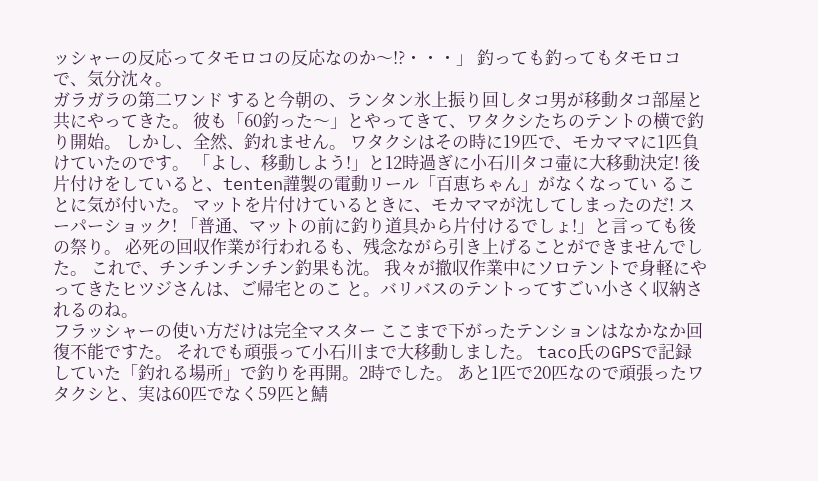ッシャーの反応ってタモロコの反応なのか〜!?・・・」 釣っても釣ってもタモロコで、気分沈々。
ガラガラの第二ワンド すると今朝の、ランタン氷上振り回しタコ男が移動タコ部屋と共にやってきた。 彼も「60釣った〜」とやってきて、ワタクシたちのテントの横で釣り開始。 しかし、全然、釣れません。 ワタクシはその時に19匹で、モカママに1匹負けていたのです。 「よし、移動しよう!」と12時過ぎに小石川タコ壷に大移動決定! 後片付けをしていると、tenten謹製の電動リール「百恵ちゃん」がなくなってい ることに気が付いた。 マットを片付けているときに、モカママが沈してしまったのだ! スーパーショック! 「普通、マットの前に釣り道具から片付けるでしょ!」と言っても後の祭り。 必死の回収作業が行われるも、残念ながら引き上げることができませんでした。 これで、チンチンチンチン釣果も沈。 我々が撤収作業中にソロテントで身軽にやってきたヒツジさんは、ご帰宅とのこ と。バリバスのテントってすごい小さく収納されるのね。
フラッシャーの使い方だけは完全マスター ここまで下がったテンションはなかなか回復不能ですた。 それでも頑張って小石川まで大移動しました。 taco氏のGPSで記録していた「釣れる場所」で釣りを再開。2時でした。 あと1匹で20匹なので頑張ったワタクシと、実は60匹でなく59匹と鯖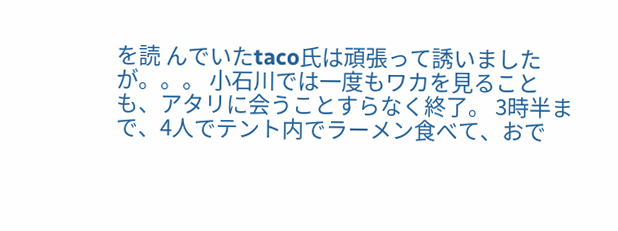を読 んでいたtaco氏は頑張って誘いましたが。。。 小石川では一度もワカを見ることも、アタリに会うことすらなく終了。 3時半まで、4人でテント内でラーメン食べて、おで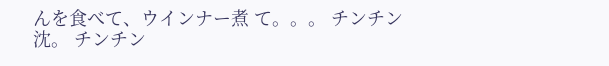んを食べて、ウインナー煮 て。。。 チンチン沈。 チンチン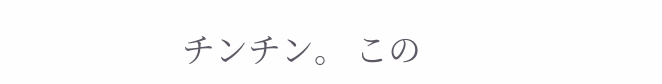チンチン。 この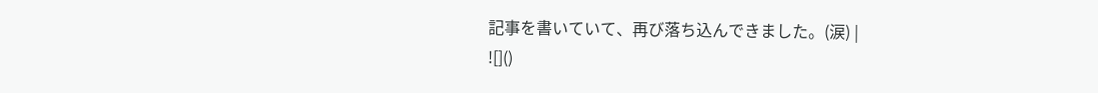記事を書いていて、再び落ち込んできました。(涙) |
![]()